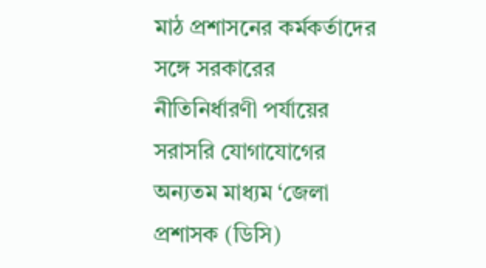মাঠ প্রশাসনের কর্মকর্তাদের সঙ্গে সরকারের নীতিনির্ধারণী পর্যায়ের সরাসরি যোগাযোগের অন্যতম মাধ্যম ‘জেলা প্রশাসক (ডিসি)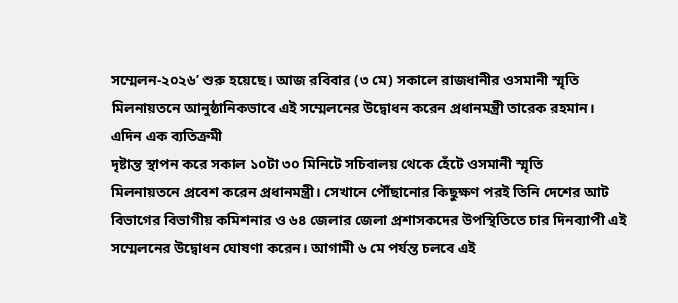সম্মেলন-২০২৬’ শুরু হয়েছে। আজ রবিবার (৩ মে) সকালে রাজধানীর ওসমানী স্মৃতি মিলনায়তনে আনুষ্ঠানিকভাবে এই সম্মেলনের উদ্বোধন করেন প্রধানমন্ত্রী তারেক রহমান।
এদিন এক ব্যতিক্রমী
দৃষ্টান্ত স্থাপন করে সকাল ১০টা ৩০ মিনিটে সচিবালয় থেকে হেঁটে ওসমানী স্মৃতি
মিলনায়তনে প্রবেশ করেন প্রধানমন্ত্রী। সেখানে পৌঁছানোর কিছুক্ষণ পরই তিনি দেশের আট
বিভাগের বিভাগীয় কমিশনার ও ৬৪ জেলার জেলা প্রশাসকদের উপস্থিতিতে চার দিনব্যাপী এই
সম্মেলনের উদ্বোধন ঘোষণা করেন। আগামী ৬ মে পর্যন্ত চলবে এই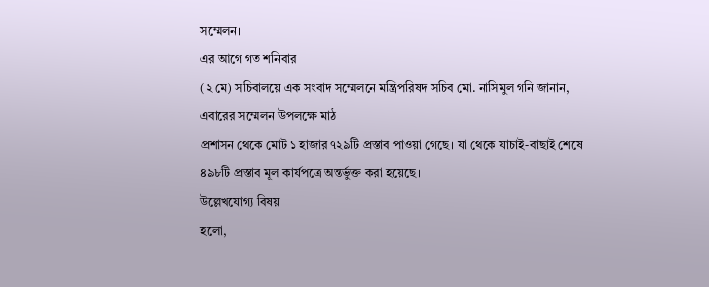সম্মেলন।
এর আগে গত শনিবার
(২ মে) সচিবালয়ে এক সংবাদ সম্মেলনে মন্ত্রিপরিষদ সচিব মো. নাসিমুল গনি জানান,
এবারের সম্মেলন উপলক্ষে মাঠ
প্রশাসন থেকে মোট ১ হাজার ৭২৯টি প্রস্তাব পাওয়া গেছে। যা থেকে যাচাই-বাছাই শেষে
৪৯৮টি প্রস্তাব মূল কার্যপত্রে অন্তর্ভুক্ত করা হয়েছে।
উল্লেখযোগ্য বিষয়
হলো,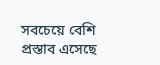সবচেয়ে বেশি প্রস্তাব এসেছে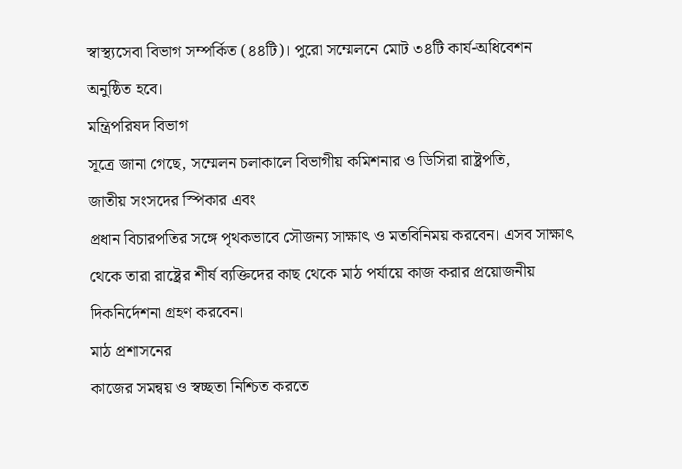স্বাস্থ্যসেবা বিভাগ সম্পর্কিত (৪৪টি)। পুরো সম্মেলনে মোট ৩৪টি কার্য-অধিবেশন
অনুষ্ঠিত হবে।
মন্ত্রিপরিষদ বিভাগ
সূত্রে জানা গেছে, সম্মেলন চলাকালে বিভাগীয় কমিশনার ও ডিসিরা রাষ্ট্রপতি,
জাতীয় সংসদের স্পিকার এবং
প্রধান বিচারপতির সঙ্গে পৃথকভাবে সৌজন্য সাক্ষাৎ ও মতবিনিময় করবেন। এসব সাক্ষাৎ
থেকে তারা রাষ্ট্রের শীর্ষ ব্যক্তিদের কাছ থেকে মাঠ পর্যায়ে কাজ করার প্রয়োজনীয়
দিকনির্দেশনা গ্রহণ করবেন।
মাঠ প্রশাসনের
কাজের সমন্বয় ও স্বচ্ছতা নিশ্চিত করতে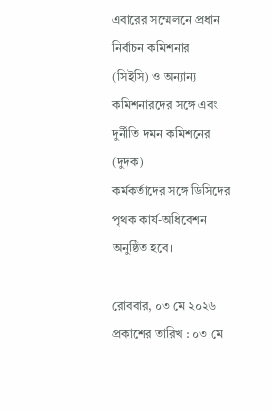এবারের সম্মেলনে প্রধান নির্বাচন কমিশনার
(সিইসি) ও অন্যান্য কমিশনারদের সঙ্গে এবং দুর্নীতি দমন কমিশনের (দুদক)
কর্মকর্তাদের সঙ্গে ডিসিদের পৃথক কার্য-অধিবেশন অনুষ্ঠিত হবে।

রোববার, ০৩ মে ২০২৬
প্রকাশের তারিখ : ০৩ মে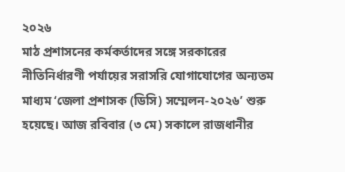২০২৬
মাঠ প্রশাসনের কর্মকর্তাদের সঙ্গে সরকারের নীতিনির্ধারণী পর্যায়ের সরাসরি যোগাযোগের অন্যতম মাধ্যম ‘জেলা প্রশাসক (ডিসি) সম্মেলন-২০২৬’ শুরু হয়েছে। আজ রবিবার (৩ মে) সকালে রাজধানীর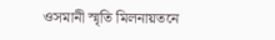ওসমানী স্মৃতি মিলনায়তনে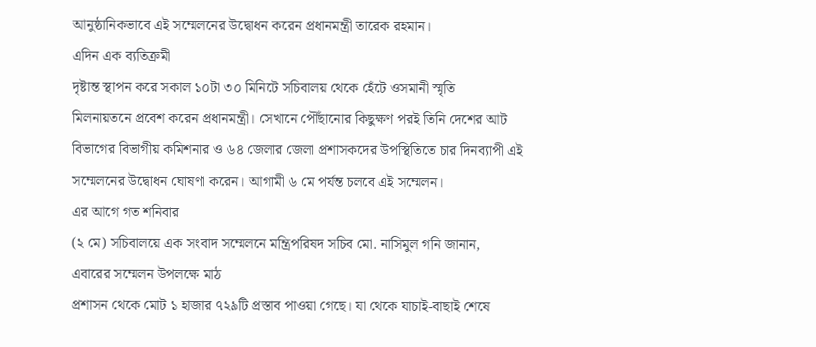আনুষ্ঠানিকভাবে এই সম্মেলনের উদ্বোধন করেন প্রধানমন্ত্রী তারেক রহমান।
এদিন এক ব্যতিক্রমী
দৃষ্টান্ত স্থাপন করে সকাল ১০টা ৩০ মিনিটে সচিবালয় থেকে হেঁটে ওসমানী স্মৃতি
মিলনায়তনে প্রবেশ করেন প্রধানমন্ত্রী। সেখানে পৌঁছানোর কিছুক্ষণ পরই তিনি দেশের আট
বিভাগের বিভাগীয় কমিশনার ও ৬৪ জেলার জেলা প্রশাসকদের উপস্থিতিতে চার দিনব্যাপী এই
সম্মেলনের উদ্বোধন ঘোষণা করেন। আগামী ৬ মে পর্যন্ত চলবে এই সম্মেলন।
এর আগে গত শনিবার
(২ মে) সচিবালয়ে এক সংবাদ সম্মেলনে মন্ত্রিপরিষদ সচিব মো. নাসিমুল গনি জানান,
এবারের সম্মেলন উপলক্ষে মাঠ
প্রশাসন থেকে মোট ১ হাজার ৭২৯টি প্রস্তাব পাওয়া গেছে। যা থেকে যাচাই-বাছাই শেষে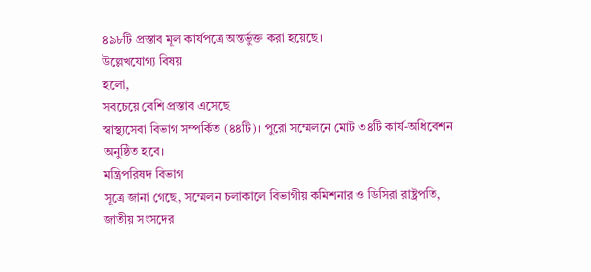৪৯৮টি প্রস্তাব মূল কার্যপত্রে অন্তর্ভুক্ত করা হয়েছে।
উল্লেখযোগ্য বিষয়
হলো,
সবচেয়ে বেশি প্রস্তাব এসেছে
স্বাস্থ্যসেবা বিভাগ সম্পর্কিত (৪৪টি)। পুরো সম্মেলনে মোট ৩৪টি কার্য-অধিবেশন
অনুষ্ঠিত হবে।
মন্ত্রিপরিষদ বিভাগ
সূত্রে জানা গেছে, সম্মেলন চলাকালে বিভাগীয় কমিশনার ও ডিসিরা রাষ্ট্রপতি,
জাতীয় সংসদের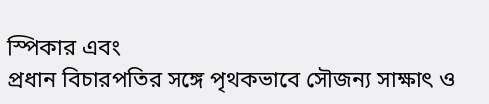স্পিকার এবং
প্রধান বিচারপতির সঙ্গে পৃথকভাবে সৌজন্য সাক্ষাৎ ও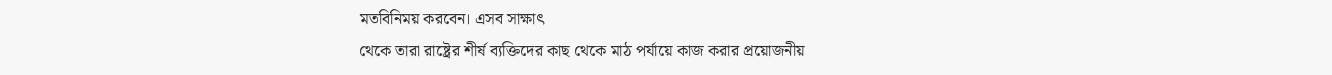মতবিনিময় করবেন। এসব সাক্ষাৎ
থেকে তারা রাষ্ট্রের শীর্ষ ব্যক্তিদের কাছ থেকে মাঠ পর্যায়ে কাজ করার প্রয়োজনীয়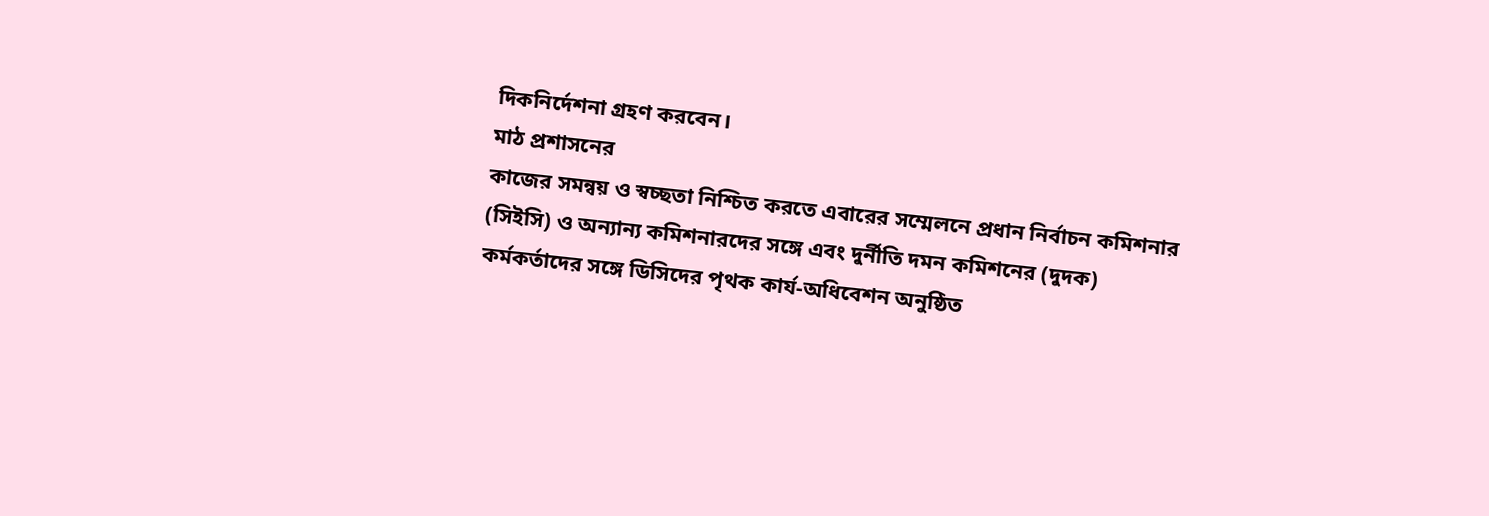দিকনির্দেশনা গ্রহণ করবেন।
মাঠ প্রশাসনের
কাজের সমন্বয় ও স্বচ্ছতা নিশ্চিত করতে এবারের সম্মেলনে প্রধান নির্বাচন কমিশনার
(সিইসি) ও অন্যান্য কমিশনারদের সঙ্গে এবং দুর্নীতি দমন কমিশনের (দুদক)
কর্মকর্তাদের সঙ্গে ডিসিদের পৃথক কার্য-অধিবেশন অনুষ্ঠিত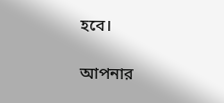হবে।

আপনার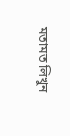মতামত লিখুন